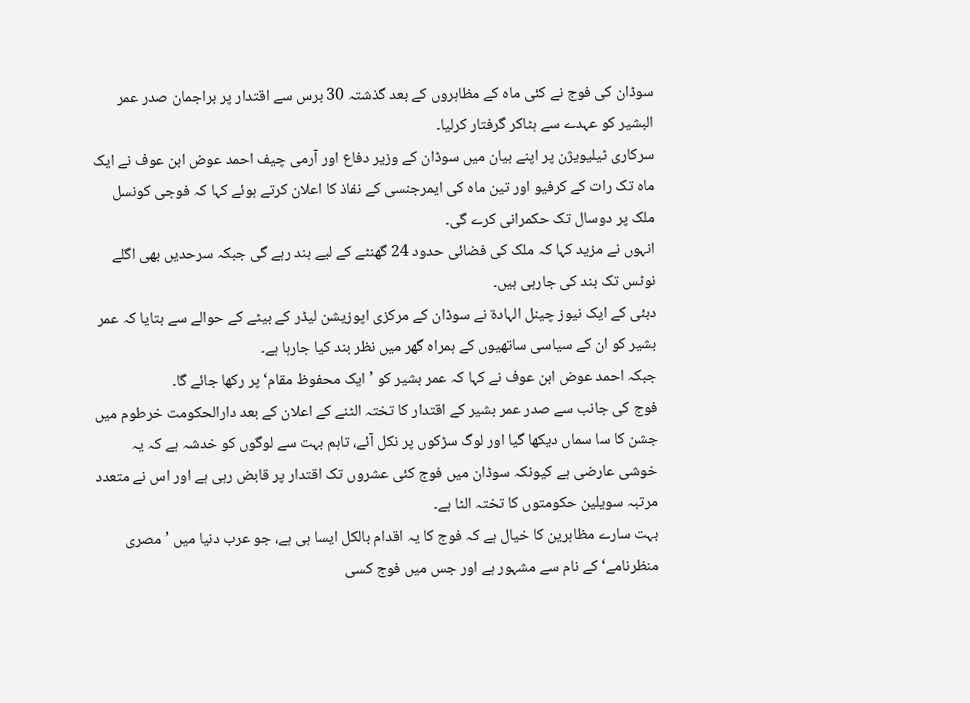سوڈان کی فوج نے کئی ماہ کے مظاہروں کے بعد گذشتہ 30 برس سے اقتدار پر براجمان صدر عمر البشیر کو عہدے سے ہٹاکر گرفتار کرلیا۔
سرکاری ٹیلیویژن پر اپنے بیان میں سوڈان کے وزیر دفاع اور آرمی چیف احمد عوض ابن عوف نے ایک ماہ تک رات کے کرفیو اور تین ماہ کی ایمرجنسی کے نفاذ کا اعلان کرتے ہوئے کہا کہ فوجی کونسل ملک پر دوسال تک حکمرانی کرے گی۔
انہوں نے مزید کہا کہ ملک کی فضائی حدود 24 گھنٹے کے لیے بند رہے گی جبکہ سرحدیں بھی اگلے نوٹس تک بند کی جارہی ہیں۔
دبئی کے ایک نیوز چینل الہادۃ نے سوڈان کے مرکزی اپوزیشن لیڈر کے بیٹے کے حوالے سے بتایا کہ عمر بشیر کو ان کے سیاسی ساتھیوں کے ہمراہ گھر میں نظر بند کیا جارہا ہے۔
جبکہ احمد عوض ابن عوف نے کہا کہ عمر بشیر کو ’ایک محفوظ مقام‘ پر رکھا جائے گا۔
فوج کی جانب سے صدر عمر بشیر کے اقتدار کا تختہ الٹنے کے اعلان کے بعد دارالحکومت خرطوم میں جشن کا سا سماں دیکھا گیا اور لوگ سڑکوں پر نکل آئے، تاہم بہت سے لوگوں کو خدشہ ہے کہ یہ خوشی عارضی ہے کیونکہ سوڈان میں فوج کئی عشروں تک اقتدار پر قابض رہی ہے اور اس نے متعدد مرتبہ سویلین حکومتوں کا تختہ الٹا ہے۔
بہت سارے مظاہرین کا خیال ہے کہ فوج کا یہ اقدام بالکل ایسا ہی ہے، جو عرب دنیا میں ’مصری منظرنامے‘ کے نام سے مشہور ہے اور جس میں فوج کسی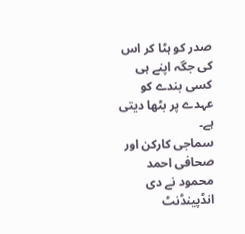صدر کو ہٹا کر اس کی جگہ اپنے ہی کسی بندے کو عہدے پر بٹھا دیتی ہے۔
سماجی کارکن اور صحافی احمد محمود نے دی انڈپینڈنٹ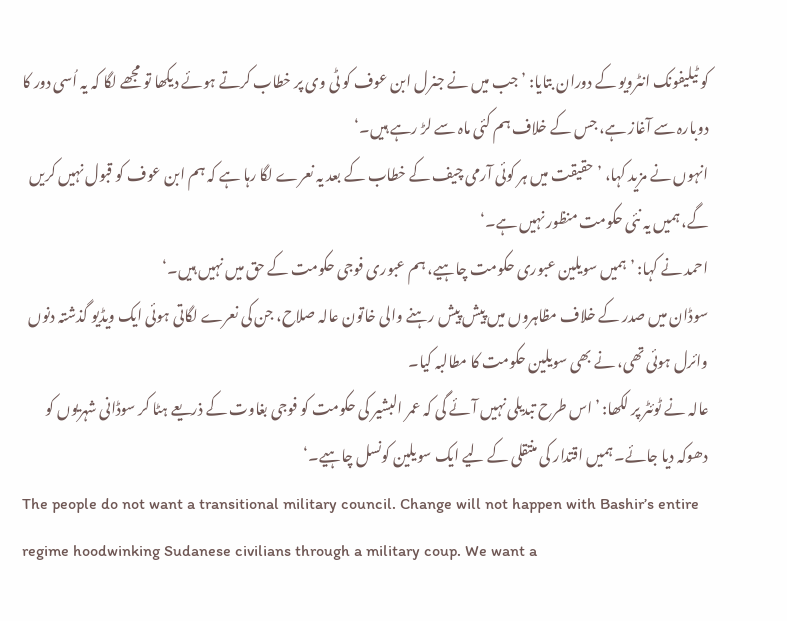کو ٹیلیفونک انٹرویو کے دوران بتایا: ’جب میں نے جنرل ابن عوف کو ٹی وی پر خطاب کرتے ہوئے دیکھا تو مجھے لگا کہ یہ اُسی دور کا دوبارہ سے آغاز ہے، جس کے خلاف ہم کئی ماہ سے لڑ رہے ہیں۔‘
انہوں نے مزید کہا، ’حقیقت میں ہر کوئی آرمی چیف کے خطاب کے بعد یہ نعرے لگا رہا ہے کہ ہم ابن عوف کو قبول نہیں کریں گے، ہمیں یہ نئی حکومت منظور نہیں ہے۔‘
احمد نے کہا: ’ہمیں سویلین عبوری حکومت چاہیے، ہم عبوری فوجی حکومت کے حق میں نہیں ہیں۔‘
سوڈان میں صدر کے خلاف مظاہروں میں پیش پیش رہنے والی خاتون عالہ صلاح، جن کی نعرے لگاتی ہوئی ایک ویڈیو گذشتہ دنوں وائرل ہوئی تھی، نے بھی سویلین حکومت کا مطالبہ کیا۔
عالہ نے ٹوئٹر پر لکھا: ’اس طرح تبدیلی نہیں آئے گی کہ عمر البشیر کی حکومت کو فوجی بغاوت کے ذریعے ہٹا کر سوڈانی شہریوں کو دھوکہ دیا جائے۔ ہمیں اقتدار کی منتقلی کے لیے ایک سویلین کونسل چاہیے۔‘
The people do not want a transitional military council. Change will not happen with Bashir’s entire regime hoodwinking Sudanese civilians through a military coup. We want a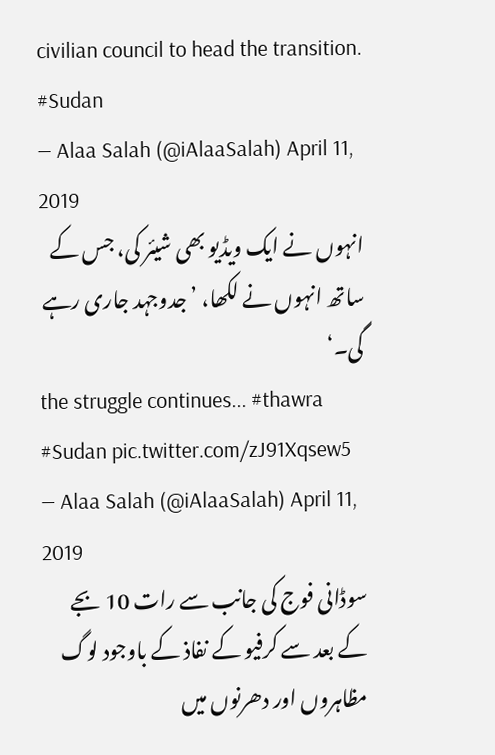civilian council to head the transition. #Sudan
— Alaa Salah (@iAlaaSalah) April 11, 2019
انہوں نے ایک ویڈیو بھی شیئر کی، جس کے ساتھ انہوں نے لکھا، ’جدوجہد جاری رہے گی۔‘
the struggle continues... #thawra #Sudan pic.twitter.com/zJ91Xqsew5
— Alaa Salah (@iAlaaSalah) April 11, 2019
سوڈانی فوج کی جانب سے رات 10 بجے کے بعد سے کرفیو کے نفاذ کے باوجود لوگ مظاہروں اور دھرنوں میں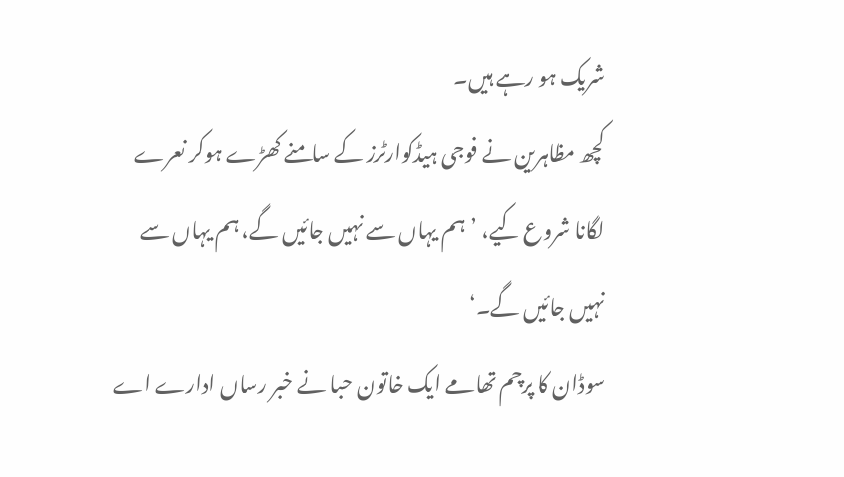شریک ہو رہے ہیں۔
کچھ مظاہرین نے فوجی ہیڈکوارٹرز کے سامنے کھڑے ہوکر نعرے لگانا شروع کیے، ’ہم یہاں سے نہیں جائیں گے، ہم یہاں سے نہیں جائیں گے۔‘
سوڈان کا پرچم تھامے ایک خاتون حبا نے خبر رساں ادارے اے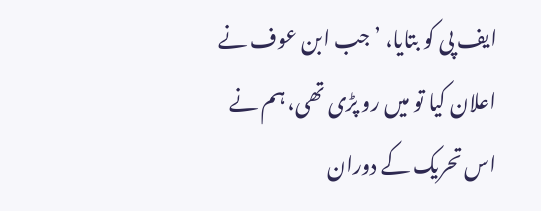ایف پی کو بتایا، ’جب ابن عوف نے اعلان کیا تو میں رو پڑی تھی، ہم نے اس تحریک کے دوران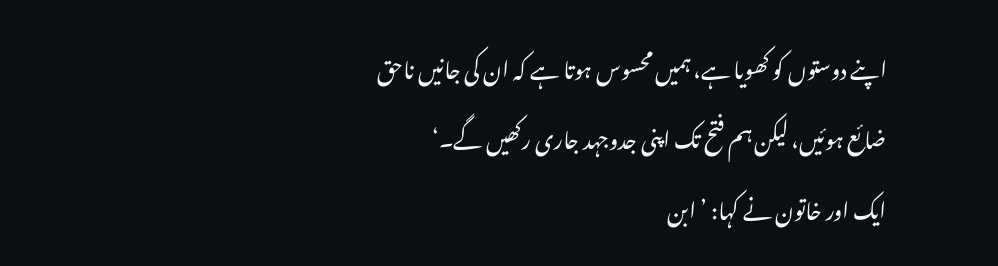اپنے دوستوں کو کھویا ہے، ہمیں محسوس ہوتا ہے کہ ان کی جانیں ناحق ضائع ہوئیں، لیکن ہم فتح تک اپنی جدوجہد جاری رکھیں گے۔‘
ایک اور خاتون نے کہا: ’ ابن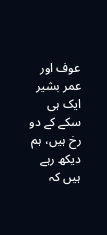عوف اور عمر بشیر ایک ہی سکے کے دو رخ ہیں، ہم دیکھ رہے ہیں کہ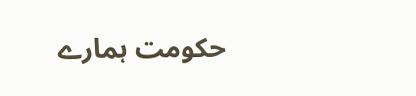حکومت ہمارے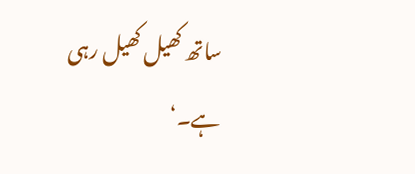ساتھ کھیل کھیل رہی ہے۔‘